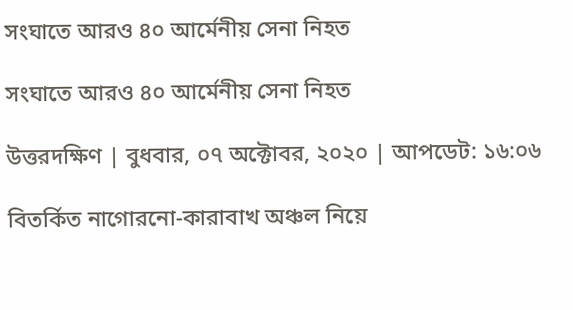সংঘাতে আরও ৪০ আর্মেনীয় সেনা নিহত

সংঘাতে আরও ৪০ আর্মেনীয় সেনা নিহত

উত্তরদক্ষিণ | বুধবার, ০৭ অক্টোবর, ২০২০ | আপডেট: ১৬:০৬

বিতর্কিত নাগোরনো-কারাবাখ অঞ্চল নিয়ে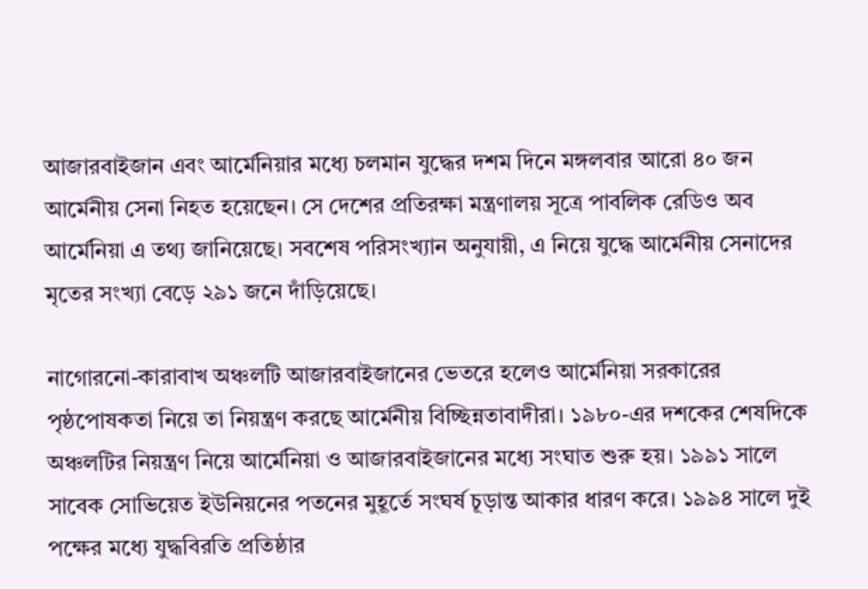আজারবাইজান এবং আর্মেনিয়ার মধ্যে চলমান যুদ্ধের দশম দিনে মঙ্গলবার আরো ৪০ জন আর্মেনীয় সেনা নিহত হয়েছেন। সে দেশের প্রতিরক্ষা মন্ত্রণালয় সূত্রে পাবলিক রেডিও অব আর্মেনিয়া এ তথ্য জানিয়েছে। সবশেষ পরিসংখ্যান অনুযায়ী, এ নিয়ে যুদ্ধে আর্মেনীয় সেনাদের মৃতের সংখ্যা বেড়ে ২৯১ জনে দাঁড়িয়েছে।

নাগোরনো-কারাবাখ অঞ্চলটি আজারবাইজানের ভেতরে হলেও আর্মেনিয়া সরকারের পৃষ্ঠপোষকতা নিয়ে তা নিয়ন্ত্রণ করছে আর্মেনীয় বিচ্ছিন্নতাবাদীরা। ১৯৮০-এর দশকের শেষদিকে অঞ্চলটির নিয়ন্ত্রণ নিয়ে আর্মেনিয়া ও আজারবাইজানের মধ্যে সংঘাত শুরু হয়। ১৯৯১ সালে সাবেক সোভিয়েত ইউনিয়নের পতনের মুহূর্তে সংঘর্ষ চূড়ান্ত আকার ধারণ করে। ১৯৯৪ সালে দুই পক্ষের মধ্যে যুদ্ধবিরতি প্রতিষ্ঠার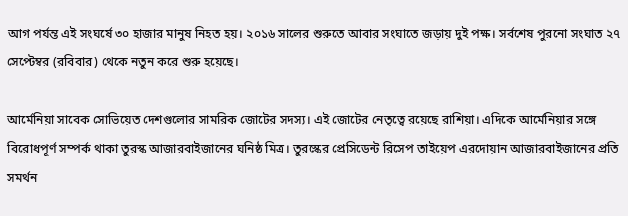আগ পর্যন্ত এই সংঘর্ষে ৩০ হাজার মানুষ নিহত হয়। ২০১৬ সালের শুরুতে আবার সংঘাতে জড়ায় দুই পক্ষ। সর্বশেষ পুরনো সংঘাত ২৭ সেপ্টেম্বর (রবিবার) থেকে নতুন করে শুরু হয়েছে।

আর্মেনিয়া সাবেক সোভিয়েত দেশগুলোর সামরিক জোটের সদস্য। এই জোটের নেতৃত্বে রয়েছে রাশিয়া। এদিকে আর্মেনিয়ার সঙ্গে বিরোধপূর্ণ সম্পর্ক থাকা তুরস্ক আজারবাইজানের ঘনিষ্ঠ মিত্র। তুরস্কের প্রেসিডেন্ট রিসেপ তাইয়েপ এরদোয়ান আজারবাইজানের প্রতি সমর্থন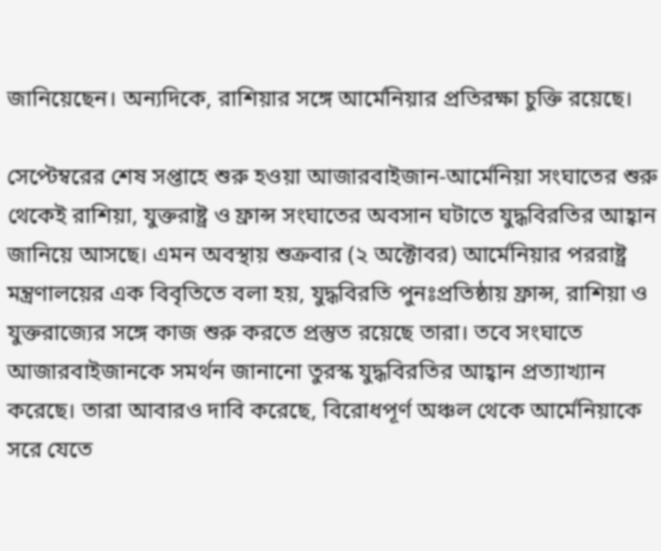জানিয়েছেন। অন্যদিকে, রাশিয়ার সঙ্গে আর্মেনিয়ার প্রতিরক্ষা চুক্তি রয়েছে।

সেপ্টেম্বরের শেষ সপ্তাহে শুরু হওয়া আজারবাইজান-আর্মেনিয়া সংঘাতের শুরু থেকেই রাশিয়া, যুক্তরাষ্ট্র ও ফ্রান্স সংঘাতের অবসান ঘটাতে যুদ্ধবিরতির আহ্বান জানিয়ে আসছে। এমন অবস্থায় শুক্রবার (২ অক্টোবর) আর্মেনিয়ার পররাষ্ট্র মন্ত্রণালয়ের এক বিবৃতিতে বলা হয়, যুদ্ধবিরতি পুনঃপ্রতিষ্ঠায় ফ্রান্স, রাশিয়া ও যুক্তরাজ্যের সঙ্গে কাজ শুরু করতে প্রস্তুত রয়েছে তারা। তবে সংঘাতে আজারবাইজানকে সমর্থন জানানো তুরস্ক যুদ্ধবিরতির আহ্বান প্রত্যাখ্যান করেছে। তারা আবারও দাবি করেছে, বিরোধপূর্ণ অঞ্চল থেকে আর্মেনিয়াকে সরে যেতে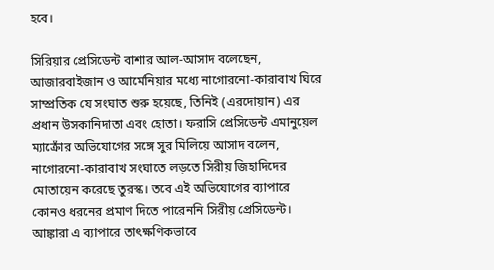হবে।

সিরিয়ার প্রেসিডেন্ট বাশার আল-আসাদ বলেছেন, আজারবাইজান ও আর্মেনিয়ার মধ্যে নাগোরনো-কারাবাখ ঘিরে সাম্প্রতিক যে সংঘাত শুরু হয়েছে, তিনিই (এরদোয়ান) এর প্রধান উসকানিদাতা এবং হোতা। ফরাসি প্রেসিডেন্ট এমানুয়েল ম্যাক্রোঁর অভিযোগের সঙ্গে সুর মিলিয়ে আসাদ বলেন, নাগোরনো-কারাবাখ সংঘাতে লড়তে সিরীয় জিহাদিদের মোতায়েন করেছে তুরস্ক। তবে এই অভিযোগের ব্যাপারে কোনও ধরনের প্রমাণ দিতে পারেননি সিরীয় প্রেসিডেন্ট। আঙ্কারা এ ব্যাপারে তাৎক্ষণিকভাবে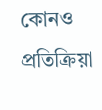কোনও প্রতিক্রিয়া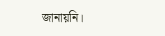জানায়নি।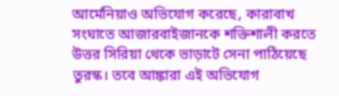আর্মেনিয়াও অভিযোগ করেছে, কারাবাখ সংঘাতে আজারবাইজানকে শক্তিশালী করতে উত্তর সিরিয়া থেকে ভাড়াটে সেনা পাঠিয়েছে তুরস্ক। তবে আঙ্কারা এই অভিযোগ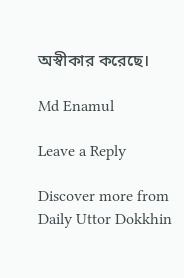অস্বীকার করেছে।

Md Enamul

Leave a Reply

Discover more from Daily Uttor Dokkhin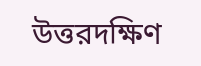উত্তরদক্ষিণ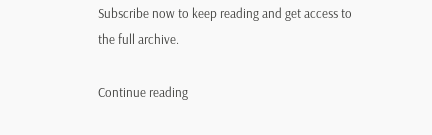Subscribe now to keep reading and get access to the full archive.

Continue reading